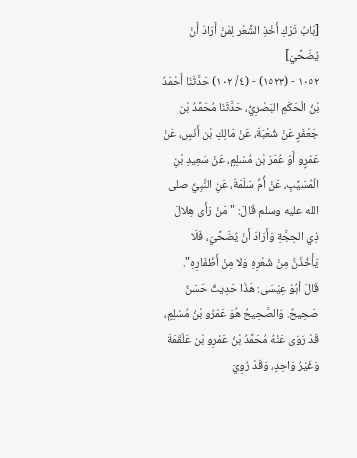[بَابُ تَرْكِ أَخْذِ الشَّعْر لِمَنْ أَرَادَ أَنْ يُضَحِّيَ]
١٠٥٢ - (١٥٢٣) - (٤/ ١٠٢) حَدَّثَنَا أَحْمَدُ بْنُ الْحَكَمِ البَصْرِيُّ، حَدَّثَنَا مُحَمَّدُ بْن جَعْفَرٍ عَنْ شُعْبَةَ، عَنْ مَالِكِ بْن أَنَسٍ، عَنْ عَمْرٍو أَوْ عُمَرَ بْن مُسْلِمٍ، عَنْ سَعِيدِ بْنِ الْمُسَيِّبِ، عَنْ أُمِّ سَلَمَةَ، عَنِ النَّبِيِّ صلى الله عليه وسلم قَالَ: "مَنْ رَأَى هِلالَ ذِي الحِجَّةِ وَأَرَادَ أَنْ يُضَحِّيَ، فَلَا يَأْخُذَنَّ مِنْ شَعْرِهِ وَلا مِنْ أَظْفَارِهِ".
قَالَ أبُوْ عِيْسَى: هَذَا حَدِيثٌ حَسَنٌ صَحِيحٌ. وَالصَّحِيحُ هُوَ عَمْرُو بْنُ مُسْلِمٍ، قَدْ رَوَى عَنْهُ مُحَمَّدُ بْنُ عَمْرِو بْن عَلْقَمَةَ وَغَيْرُ وَاحِدٍ، وَقَدْ رُوِيَ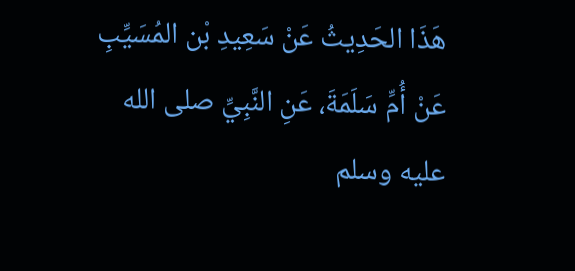هَذَا الحَدِيثُ عَنْ سَعِيدِ بْن المُسَيِّبِ عَنْ أُمِّ سَلَمَةَ، عَنِ النَّبِيِّ صلى الله عليه وسلم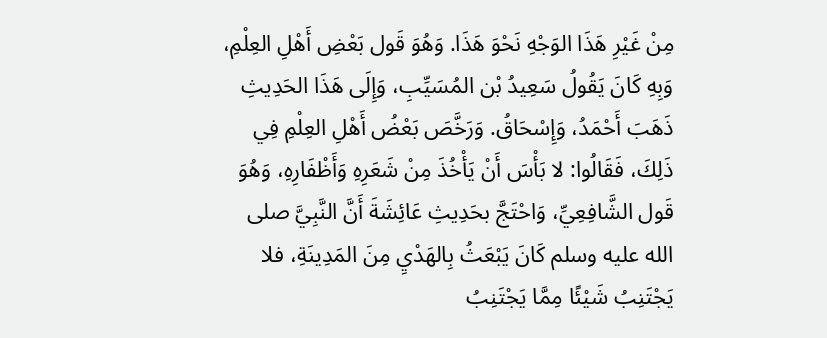مِنْ غَيْرِ هَذَا الوَجْهِ نَحْوَ هَذَا. وَهُوَ قَول بَعْضِ أَهْلِ العِلْمِ، وَبِهِ كَانَ يَقُولُ سَعِيدُ بْن المُسَيِّبِ، وَإِلَى هَذَا الحَدِيثِ ذَهَبَ أَحْمَدُ، وَإِسْحَاقُ. وَرَخَّصَ بَعْضُ أَهْلِ العِلْمِ فِي ذَلِكَ، فَقَالُوا: لا بَأْسَ أَنْ يَأْخُذَ مِنْ شَعَرِهِ وَأَظْفَارِهِ، وَهُوَ قَول الشَّافِعِيِّ، وَاحْتَجَّ بحَدِيثِ عَائِشَةَ أَنَّ النَّبِيَّ صلى الله عليه وسلم كَانَ يَبْعَثُ بِالهَدْيِ مِنَ المَدِينَةِ، فلا يَجْتَنِبُ شَيْئًا مِمَّا يَجْتَنِبُ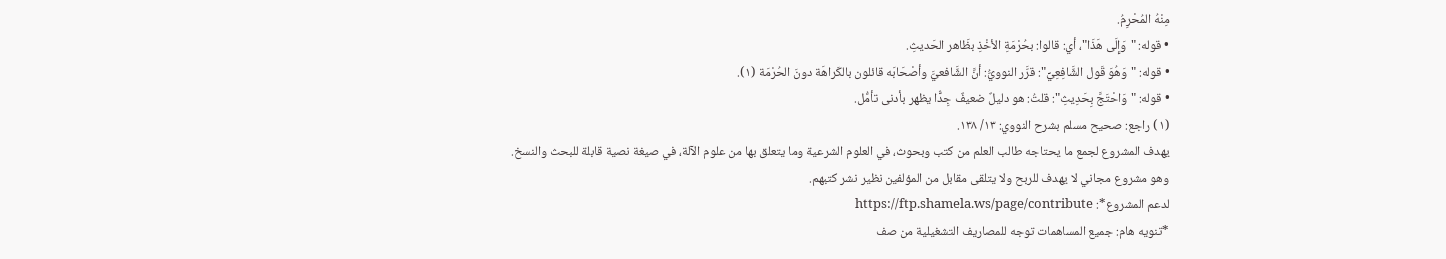مِنْهُ المُحْرِمُ.
• قوله: "وَإِلَى هَذَا"، أي: قالوا: بحُرْمَةِ الأخْذِ بظَاهر الحَديثِ.
• قوله: "وَهُوَ قَول الشَّافِعِيِّ": قرَّر النوويُّ: أنَّ الشَّافعيَّ وأصْحَابَه قائلون بالكَراهَة دونَ الحُرْمَة (١).
• قوله: "وَاحْتَجَّ بِحَدِيثِ": قلتُ: هو دليلٌ ضعيفٌ جِدًّا يظهر بأدنى تأمُّل.
(١) راجع: صحيح مسلم بشرح النووي: ١٣/ ١٣٨.
يهدف المشروع لجمع ما يحتاجه طالب العلم من كتب وبحوث، في العلوم الشرعية وما يتعلق بها من علوم الآلة، في صيغة نصية قابلة للبحث والنسخ.
وهو مشروع مجاني لا يهدف للربح ولا يتلقى مقابل من المؤلفين نظير نشر كتبهم.
لدعم المشروع*: https://ftp.shamela.ws/page/contribute
*تنويه هام: جميع المساهمات توجه للمصاريف التشغيلية من صف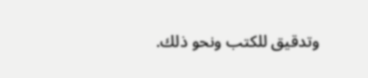وتدقيق للكتب ونحو ذلك.